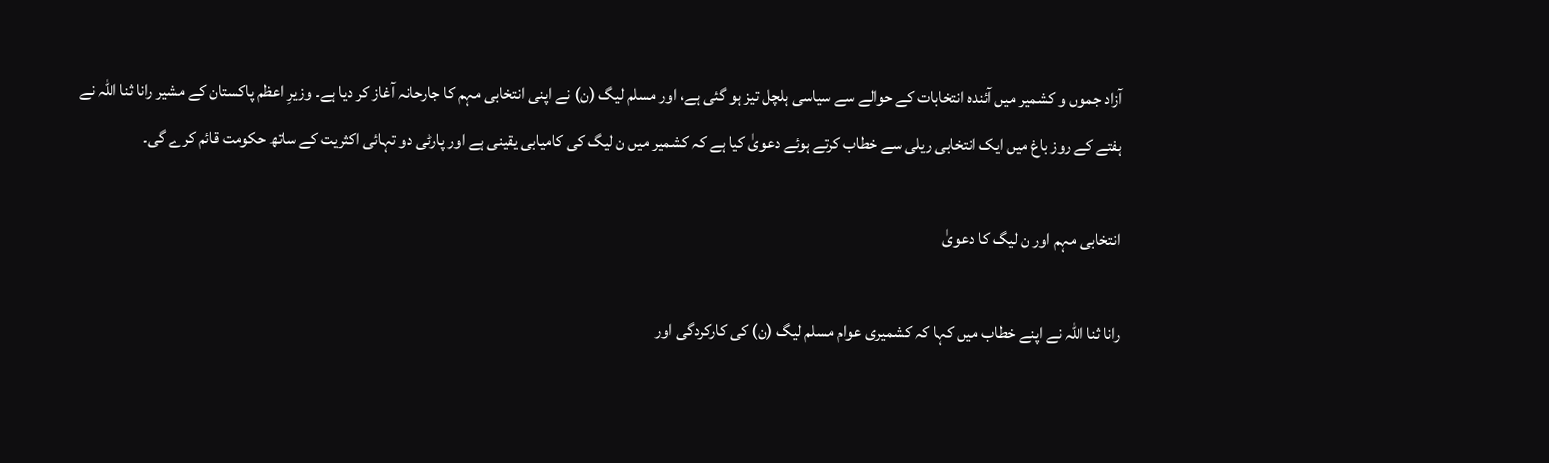آزاد جموں و کشمیر میں آئندہ انتخابات کے حوالے سے سیاسی ہلچل تیز ہو گئی ہے، اور مسلم لیگ (ن) نے اپنی انتخابی مہم کا جارحانہ آغاز کر دیا ہے۔ وزیرِ اعظم پاکستان کے مشیر رانا ثنا اللہ نے ہفتے کے روز باغ میں ایک انتخابی ریلی سے خطاب کرتے ہوئے دعویٰ کیا ہے کہ کشمیر میں ن لیگ کی کامیابی یقینی ہے اور پارٹی دو تہائی اکثریت کے ساتھ حکومت قائم کرے گی۔

انتخابی مہم اور ن لیگ کا دعویٰ

رانا ثنا اللہ نے اپنے خطاب میں کہا کہ کشمیری عوام مسلم لیگ (ن) کی کارکردگی اور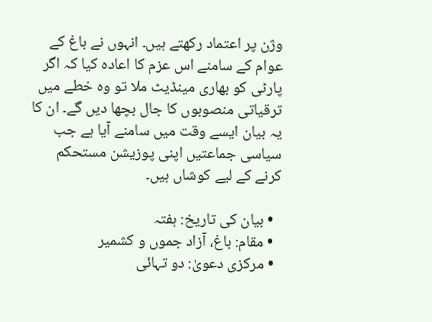وژن پر اعتماد رکھتے ہیں۔ انہوں نے باغ کے عوام کے سامنے اس عزم کا اعادہ کیا کہ اگر پارٹی کو بھاری مینڈیٹ ملا تو وہ خطے میں ترقیاتی منصوبوں کا جال بچھا دیں گے۔ ان کا یہ بیان ایسے وقت میں سامنے آیا ہے جب سیاسی جماعتیں اپنی پوزیشن مستحکم کرنے کے لیے کوشاں ہیں۔

  • بیان کی تاریخ: ہفتہ
  • مقام: باغ، آزاد جموں و کشمیر
  • مرکزی دعویٰ: دو تہائی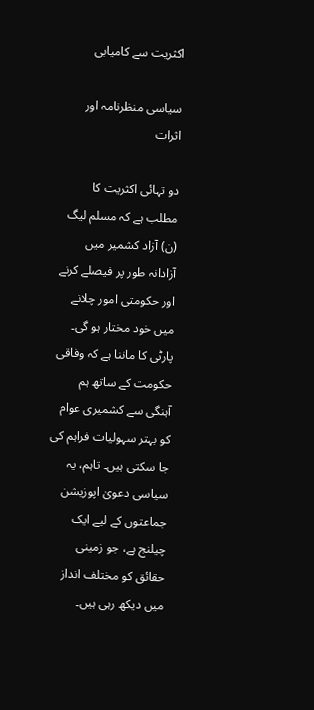اکثریت سے کامیابی

سیاسی منظرنامہ اور اثرات

دو تہائی اکثریت کا مطلب ہے کہ مسلم لیگ (ن) آزاد کشمیر میں آزادانہ طور پر فیصلے کرنے اور حکومتی امور چلانے میں خود مختار ہو گی۔ پارٹی کا ماننا ہے کہ وفاقی حکومت کے ساتھ ہم آہنگی سے کشمیری عوام کو بہتر سہولیات فراہم کی جا سکتی ہیں۔ تاہم، یہ سیاسی دعویٰ اپوزیشن جماعتوں کے لیے ایک چیلنج ہے، جو زمینی حقائق کو مختلف انداز میں دیکھ رہی ہیں۔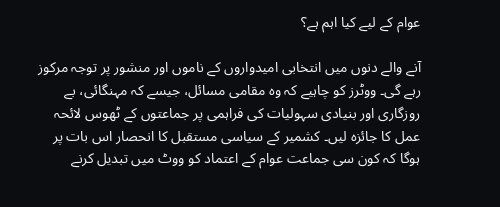عوام کے لیے کیا اہم ہے؟

آنے والے دنوں میں انتخابی امیدواروں کے ناموں اور منشور پر توجہ مرکوز رہے گی۔ ووٹرز کو چاہیے کہ وہ مقامی مسائل، جیسے کہ مہنگائی، بے روزگاری اور بنیادی سہولیات کی فراہمی پر جماعتوں کے ٹھوس لائحہ عمل کا جائزہ لیں۔ کشمیر کے سیاسی مستقبل کا انحصار اس بات پر ہوگا کہ کون سی جماعت عوام کے اعتماد کو ووٹ میں تبدیل کرنے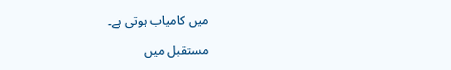میں کامیاب ہوتی ہے۔

مستقبل میں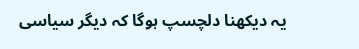یہ دیکھنا دلچسپ ہوگا کہ دیگر سیاسی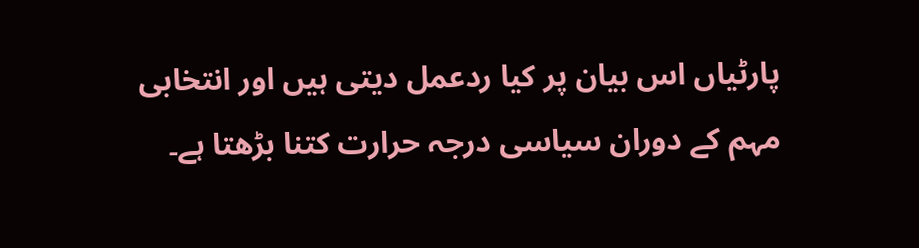پارٹیاں اس بیان پر کیا ردعمل دیتی ہیں اور انتخابی مہم کے دوران سیاسی درجہ حرارت کتنا بڑھتا ہے۔